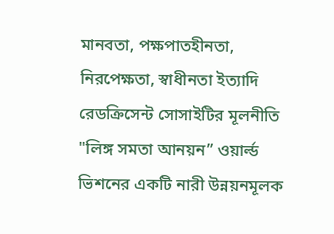মানবতা, পক্ষপাতহীনতা, নিরপেক্ষতা, স্বাধীনতা ইত্যাদি রেডক্রিসেন্ট সোসাইটির মূলনীতি
"লিঙ্গ সমতা আনয়ন” ওয়ার্ল্ড ভিশনের একটি নারী উন্নয়নমূলক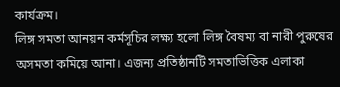কার্যক্রম।
লিঙ্গ সমতা আনয়ন কর্মসূচির লক্ষ্য হলো লিঙ্গ বৈষম্য বা নারী পুরুষের অসমতা কমিয়ে আনা। এজন্য প্রতিষ্ঠানটি সমতাভিত্তিক এলাকা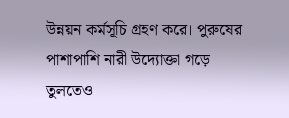উন্নয়ন কর্মসূচি গ্রহণ করে। পুরুষের পাশাপাশি নারী উদ্যোক্তা গড়ে তুলতেও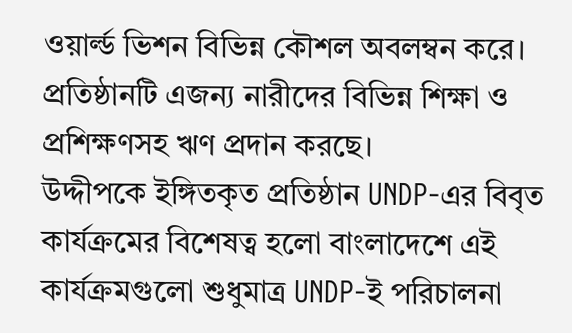ওয়ার্ল্ড ভিশন বিভিন্ন কৌশল অবলম্বন করে। প্রতিষ্ঠানটি এজন্য নারীদের বিভিন্ন শিক্ষা ও প্রশিক্ষণসহ ঋণ প্রদান করছে।
উদ্দীপকে ইঙ্গিতকৃত প্রতিষ্ঠান UNDP-এর বিবৃত কার্যক্রমের বিশেষত্ব হলো বাংলাদেশে এই কার্যক্রমগুলো শুধুমাত্র UNDP-ই পরিচালনা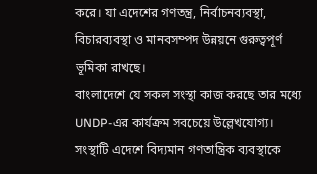করে। যা এদেশের গণতন্ত্র, নির্বাচনব্যবস্থা, বিচারব্যবস্থা ও মানবসম্পদ উন্নয়নে গুরুত্বপূর্ণ ভূমিকা রাখছে।
বাংলাদেশে যে সকল সংস্থা কাজ করছে তার মধ্যে UNDP-এর কার্যক্রম সবচেয়ে উল্লেখযোগ্য। সংস্থাটি এদেশে বিদ্যমান গণতান্ত্রিক ব্যবস্থাকে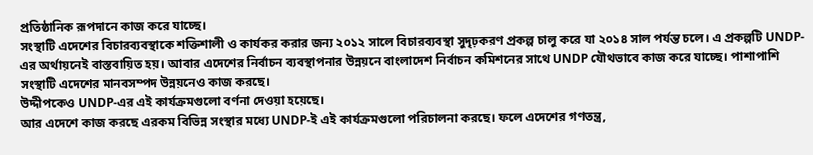প্রতিষ্ঠানিক রূপদানে কাজ করে যাচ্ছে।
সংস্থাটি এদেশের বিচারব্যবস্থাকে শক্তিশালী ও কার্যকর করার জন্য ২০১২ সালে বিচারব্যবস্থা সুদৃঢ়করণ প্রকল্প চালু করে যা ২০১৪ সাল পর্যন্ত চলে। এ প্রকল্পটি UNDP-এর অর্থায়নেই বাস্তবায়িত হয়। আবার এদেশের নির্বাচন ব্যবস্থাপনার উন্নয়নে বাংলাদেশ নির্বাচন কমিশনের সাথে UNDP যৌথভাবে কাজ করে যাচ্ছে। পাশাপাশি সংস্থাটি এদেশের মানবসম্পদ উন্নয়নেও কাজ করছে।
উদ্দীপকেও UNDP-এর এই কার্যক্রমগুলো বর্ণনা দেওয়া হয়েছে।
আর এদেশে কাজ করছে এরকম বিভিন্ন সংস্থার মধ্যে UNDP-ই এই কার্যক্রমগুলো পরিচালনা করছে। ফলে এদেশের গণতন্ত্র,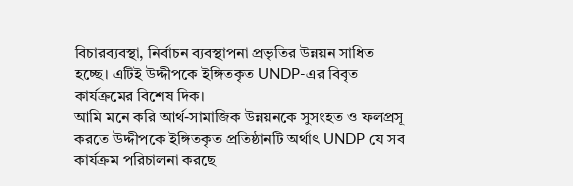বিচারব্যবস্থা, নির্বাচন ব্যবস্থাপনা প্রভৃতির উন্নয়ন সাধিত হচ্ছে। এটিই উদ্দীপকে ইঙ্গিতকৃত UNDP-এর বিবৃত কার্যক্রমের বিশেষ দিক।
আমি মনে করি আর্থ-সামাজিক উন্নয়নকে সুসংহত ও ফলপ্রসূ করতে উদ্দীপকে ইঙ্গিতকৃত প্রতিষ্ঠানটি অর্থাৎ UNDP যে সব কার্যক্রম পরিচালনা করছে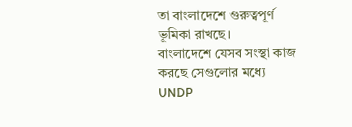তা বাংলাদেশে গুরুত্বপূর্ণ ভূমিকা রাখছে।
বাংলাদেশে যেসব সংস্থা কাজ করছে সেগুলোর মধ্যে UNDP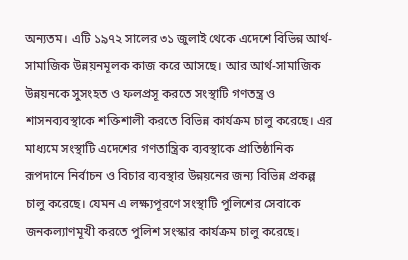অন্যতম। এটি ১৯৭২ সালের ৩১ জুলাই থেকে এদেশে বিভিন্ন আর্থ-সামাজিক উন্নয়নমূলক কাজ করে আসছে। আর আর্থ-সামাজিক উন্নয়নকে সুসংহত ও ফলপ্রসূ করতে সংস্থাটি গণতন্ত্র ও শাসনব্যবস্থাকে শক্তিশালী করতে বিভিন্ন কার্যক্রম চালু করেছে। এর মাধ্যমে সংস্থাটি এদেশের গণতান্ত্রিক ব্যবস্থাকে প্রাতিষ্ঠানিক রূপদানে নির্বাচন ও বিচার ব্যবস্থার উন্নয়নের জন্য বিভিন্ন প্রকল্প চালু করেছে। যেমন এ লক্ষ্যপূরণে সংস্থাটি পুলিশের সেবাকে জনকল্যাণমূখী করতে পুলিশ সংস্কার কার্যক্রম চালু করেছে।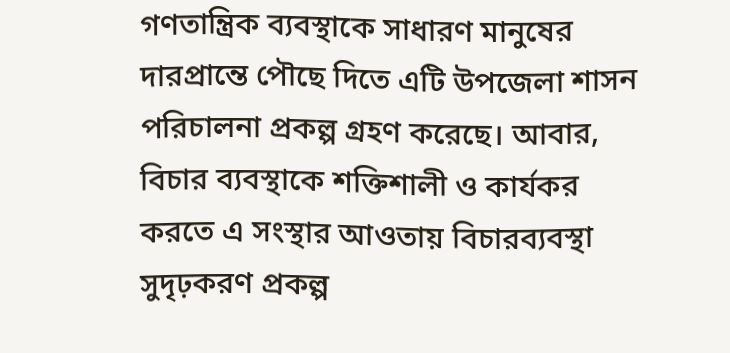গণতান্ত্রিক ব্যবস্থাকে সাধারণ মানুষের দারপ্রান্তে পৌছে দিতে এটি উপজেলা শাসন পরিচালনা প্রকল্প গ্রহণ করেছে। আবার, বিচার ব্যবস্থাকে শক্তিশালী ও কার্যকর করতে এ সংস্থার আওতায় বিচারব্যবস্থা সুদৃঢ়করণ প্রকল্প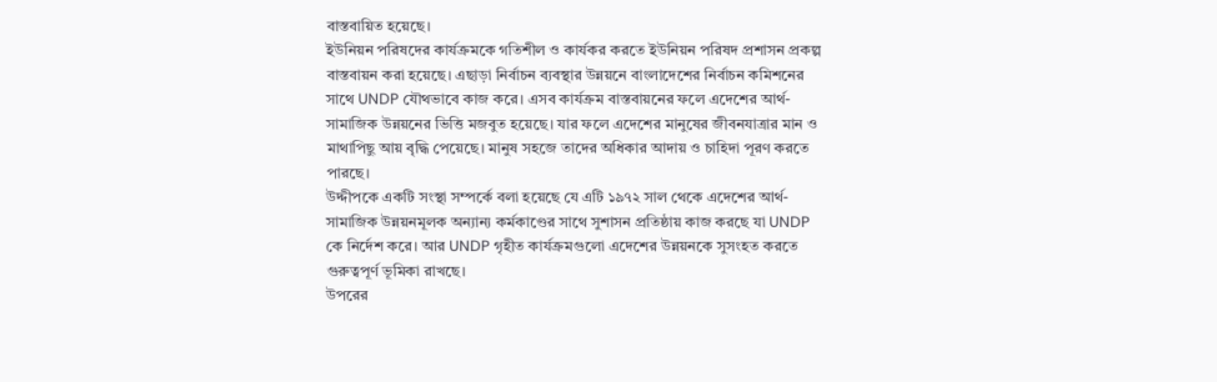বাস্তবায়িত হয়েছে।
ইউনিয়ন পরিষদের কার্যক্রমকে গতিশীল ও কার্যকর করতে ইউনিয়ন পরিষদ প্রশাসন প্রকল্প বাস্তবায়ন করা হয়েছে। এছাড়া নির্বাচন ব্যবস্থার উন্নয়নে বাংলাদেশের নির্বাচন কমিশনের সাথে UNDP যৌথভাবে কাজ করে। এসব কার্যক্রম বাস্তবায়নের ফলে এদেশের আর্থ-সামাজিক উন্নয়নের ভিত্তি মজবুত হয়েছে। যার ফলে এদেশের মানুষের জীবনযাত্রার মান ও মাথাপিছু আয় বৃদ্ধি পেয়েছে। মানুষ সহজে তাদের অধিকার আদায় ও চাহিদা পূরণ করতে পারছে।
উদ্দীপকে একটি সংস্থা সম্পর্কে বলা হয়েছে যে এটি ১৯৭২ সাল থেকে এদেশের আর্থ-সামাজিক উন্নয়নমূলক অন্যান্য কর্মকাণ্ডের সাথে সুশাসন প্রতিষ্ঠায় কাজ করছে যা UNDP কে নির্দেশ করে। আর UNDP গৃহীত কার্যক্রমগুলো এদেশের উন্নয়নকে সুসংহত করতে গুরুত্বপূর্ণ ভূমিকা রাখছে।
উপরের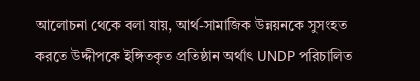আলোচনা থেকে বলা যায়, আর্থ-সামাজিক উন্নয়নকে সুসংহত করতে উদ্দীপকে ইঙ্গিতকৃত প্রতিষ্ঠান অর্থাৎ UNDP পরিচালিত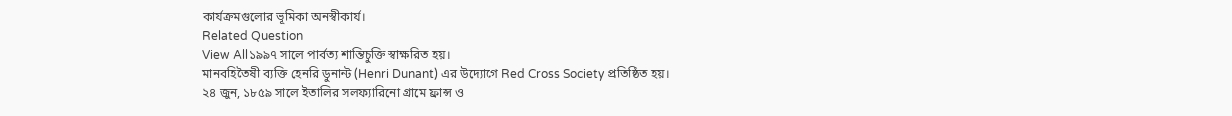কার্যক্রমগুলোর ভূমিকা অনস্বীকার্য।
Related Question
View All১৯৯৭ সালে পার্বত্য শান্তিচুক্তি স্বাক্ষরিত হয়।
মানবহিতৈষী ব্যক্তি হেনরি ডুনান্ট (Henri Dunant) এর উদ্যোগে Red Cross Society প্রতিষ্ঠিত হয়।
২৪ জুন, ১৮৫৯ সালে ইতালির সলফ্যারিনো গ্রামে ফ্রান্স ও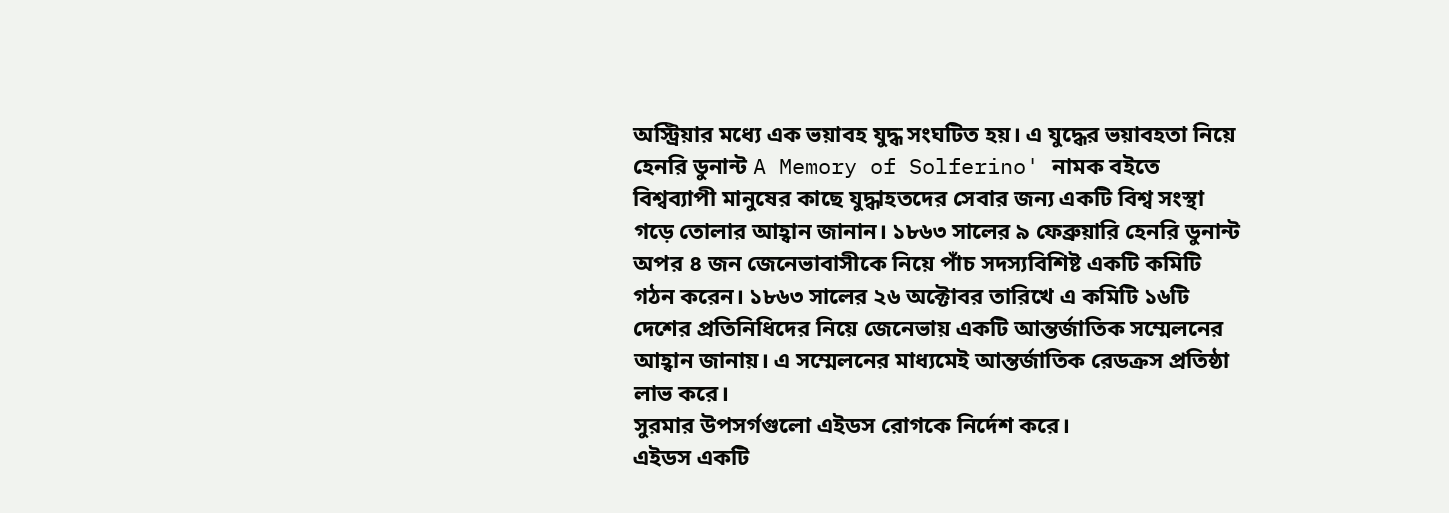অস্ট্রিয়ার মধ্যে এক ভয়াবহ যুদ্ধ সংঘটিত হয়। এ যুদ্ধের ভয়াবহতা নিয়ে হেনরি ডুনান্ট A Memory of Solferino' নামক বইতে বিশ্বব্যাপী মানুষের কাছে যুদ্ধাহতদের সেবার জন্য একটি বিশ্ব সংস্থা গড়ে তোলার আহ্বান জানান। ১৮৬৩ সালের ৯ ফেব্রুয়ারি হেনরি ডুনান্ট অপর ৪ জন জেনেভাবাসীকে নিয়ে পাঁচ সদস্যবিশিষ্ট একটি কমিটি গঠন করেন। ১৮৬৩ সালের ২৬ অক্টোবর তারিখে এ কমিটি ১৬টি দেশের প্রতিনিধিদের নিয়ে জেনেভায় একটি আন্তর্জাতিক সম্মেলনের আহ্বান জানায়। এ সম্মেলনের মাধ্যমেই আন্তর্জাতিক রেডক্রস প্রতিষ্ঠা লাভ করে।
সুরমার উপসর্গগুলো এইডস রোগকে নির্দেশ করে।
এইডস একটি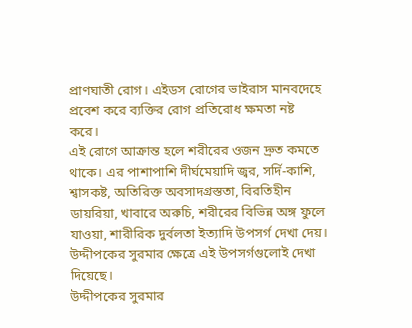প্রাণঘাতী রোগ। এইডস রোগের ভাইরাস মানবদেহে প্রবেশ করে ব্যক্তির রোগ প্রতিরোধ ক্ষমতা নষ্ট করে।
এই রোগে আক্রান্ত হলে শরীরের ওজন দ্রুত কমতে থাকে। এর পাশাপাশি দীর্ঘমেয়াদি জ্বর, সর্দি-কাশি, শ্বাসকষ্ট, অতিরিক্ত অবসাদগ্রস্ততা, বিরতিহীন ডায়রিয়া, খাবারে অরুচি, শরীরের বিভিন্ন অঙ্গ ফুলে যাওয়া, শারীরিক দুর্বলতা ইত্যাদি উপসর্গ দেখা দেয়।
উদ্দীপকের সুরমার ক্ষেত্রে এই উপসর্গগুলোই দেখা দিয়েছে।
উদ্দীপকের সুরমার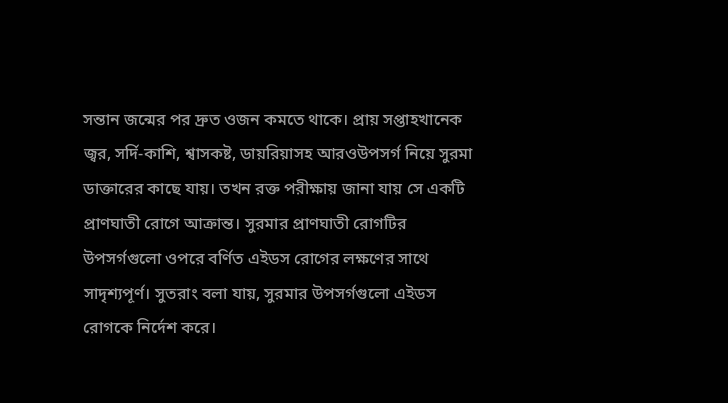সন্তান জন্মের পর দ্রুত ওজন কমতে থাকে। প্রায় সপ্তাহখানেক জ্বর, সর্দি-কাশি, শ্বাসকষ্ট, ডায়রিয়াসহ আরওউপসর্গ নিয়ে সুরমা ডাক্তারের কাছে যায়। তখন রক্ত পরীক্ষায় জানা যায় সে একটি প্রাণঘাতী রোগে আক্রান্ত। সুরমার প্রাণঘাতী রোগটির উপসর্গগুলো ওপরে বর্ণিত এইডস রোগের লক্ষণের সাথে সাদৃশ্যপূর্ণ। সুতরাং বলা যায়, সুরমার উপসর্গগুলো এইডস রোগকে নির্দেশ করে।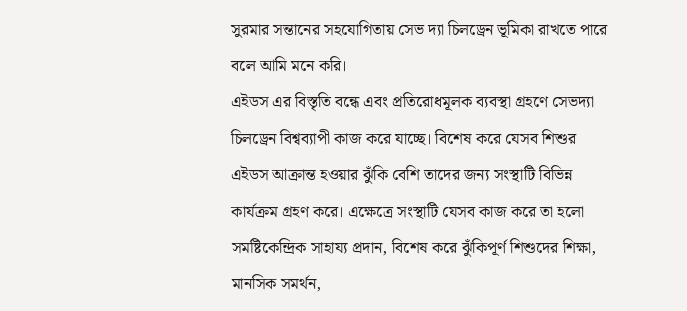সুরমার সন্তানের সহযোগিতায় সেভ দ্যা চিলড্রেন ভূমিকা রাখতে পারে বলে আমি মনে করি।
এইডস এর বিস্তৃতি বন্ধে এবং প্রতিরোধমূলক ব্যবস্থা গ্রহণে সেভদ্যা চিলড্রেন বিশ্বব্যাপী কাজ করে যাচ্ছে। বিশেষ করে যেসব শিশুর এইডস আক্রান্ত হওয়ার ঝুঁকি বেশি তাদের জন্য সংস্থাটি বিভিন্ন কার্যক্রম গ্রহণ করে। এক্ষেত্রে সংস্থাটি যেসব কাজ করে তা হলো সমষ্টিকেন্দ্রিক সাহায্য প্রদান, বিশেষ করে ঝুঁকিপূর্ণ শিশুদের শিক্ষা, মানসিক সমর্থন,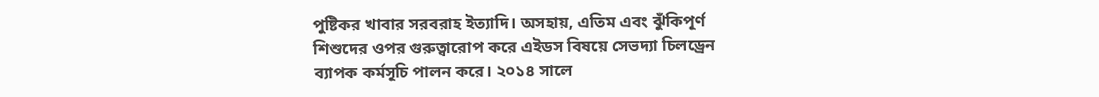পুষ্টিকর খাবার সরবরাহ ইত্যাদি। অসহায়, এতিম এবং ঝুঁকিপূর্ণ শিশুদের ওপর গুরুত্বারোপ করে এইডস বিষয়ে সেভদ্যা চিলড্রেন ব্যাপক কর্মসূচি পালন করে। ২০১৪ সালে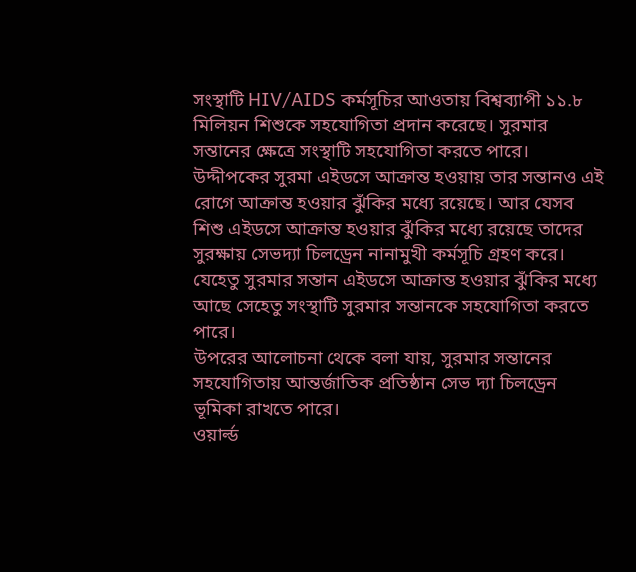সংস্থাটি HIV/AIDS কর্মসূচির আওতায় বিশ্বব্যাপী ১১.৮ মিলিয়ন শিশুকে সহযোগিতা প্রদান করেছে। সুরমার সন্তানের ক্ষেত্রে সংস্থাটি সহযোগিতা করতে পারে।
উদ্দীপকের সুরমা এইডসে আক্রান্ত হওয়ায় তার সন্তানও এই রোগে আক্রান্ত হওয়ার ঝুঁকির মধ্যে রয়েছে। আর যেসব শিশু এইডসে আক্রান্ত হওয়ার ঝুঁকির মধ্যে রয়েছে তাদের সুরক্ষায় সেভদ্যা চিলড্রেন নানামুখী কর্মসূচি গ্রহণ করে। যেহেতু সুরমার সন্তান এইডসে আক্রান্ত হওয়ার ঝুঁকির মধ্যে আছে সেহেতু সংস্থাটি সুরমার সন্তানকে সহযোগিতা করতে পারে।
উপরের আলোচনা থেকে বলা যায়, সুরমার সন্তানের সহযোগিতায় আন্তর্জাতিক প্রতিষ্ঠান সেভ দ্যা চিলড্রেন ভূমিকা রাখতে পারে।
ওয়ার্ল্ড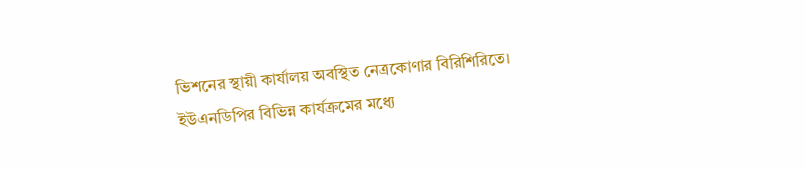ভিশনের স্থায়ী কার্যালয় অবস্থিত নেত্রকোণার বিরিশিরিতে।
ইউএনডিপির বিভিন্ন কার্যক্রমের মধ্যে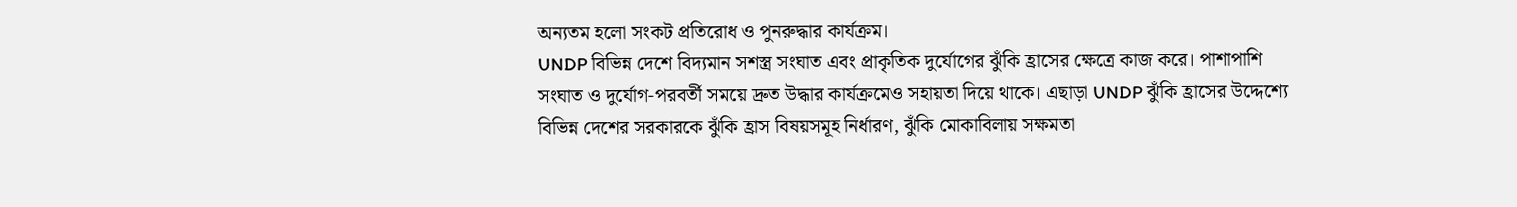অন্যতম হলো সংকট প্রতিরোধ ও পুনরুদ্ধার কার্যক্রম।
UNDP বিভিন্ন দেশে বিদ্যমান সশস্ত্র সংঘাত এবং প্রাকৃতিক দুর্যোগের ঝুঁকি হ্রাসের ক্ষেত্রে কাজ করে। পাশাপাশি সংঘাত ও দুর্যোগ-পরবর্তী সময়ে দ্রুত উদ্ধার কার্যক্রমেও সহায়তা দিয়ে থাকে। এছাড়া UNDP ঝুঁকি হ্রাসের উদ্দেশ্যে বিভিন্ন দেশের সরকারকে ঝুঁকি হ্রাস বিষয়সমূহ নির্ধারণ, ঝুঁকি মোকাবিলায় সক্ষমতা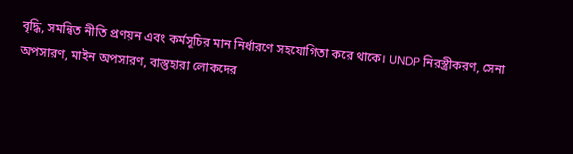বৃদ্ধি, সমন্বিত নীতি প্রণয়ন এবং কর্মসূচির মান নির্ধারণে সহযোগিতা করে থাকে। UNDP নিরস্ত্রীকরণ, সেনা অপসারণ, মাইন অপসারণ, বাস্তুহারা লোকদের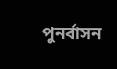পুনর্বাসন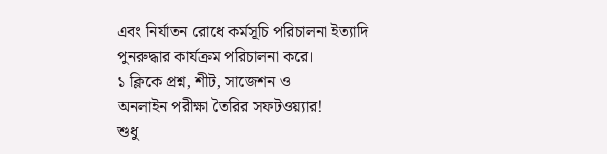এবং নির্যাতন রোধে কর্মসূচি পরিচালনা ইত্যাদি পুনরুদ্ধার কার্যক্রম পরিচালনা করে।
১ ক্লিকে প্রশ্ন, শীট, সাজেশন ও
অনলাইন পরীক্ষা তৈরির সফটওয়্যার!
শুধু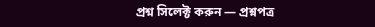প্রশ্ন সিলেক্ট করুন — প্রশ্নপত্র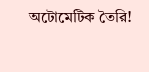অটোমেটিক তৈরি!